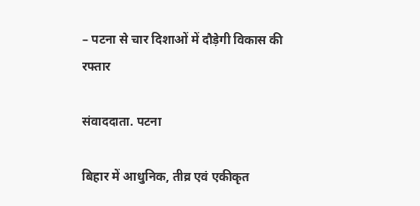– पटना से चार दिशाओं में दौड़ेगी विकास की रफ्तार

संवाददाता. पटना

बिहार में आधुनिक, तीव्र एवं एकीकृत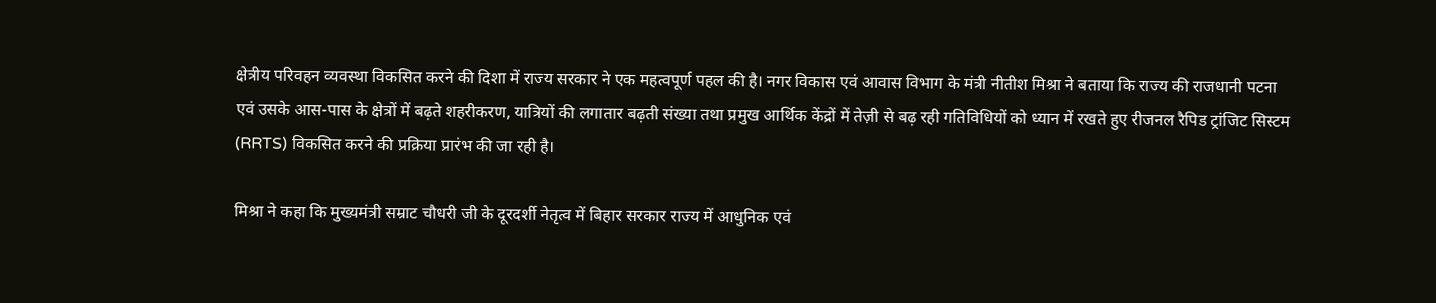क्षेत्रीय परिवहन व्यवस्था विकसित करने की दिशा में राज्य सरकार ने एक महत्वपूर्ण पहल की है। नगर विकास एवं आवास विभाग के मंत्री नीतीश मिश्रा ने बताया कि राज्य की राजधानी पटना एवं उसके आस-पास के क्षेत्रों में बढ़ते शहरीकरण, यात्रियों की लगातार बढ़ती संख्या तथा प्रमुख आर्थिक केंद्रों में तेज़ी से बढ़ रही गतिविधियों को ध्यान में रखते हुए रीजनल रैपिड ट्रांजिट सिस्टम (RRTS) विकसित करने की प्रक्रिया प्रारंभ की जा रही है।

मिश्रा ने कहा कि मुख्यमंत्री सम्राट चौधरी जी के दूरदर्शी नेतृत्व में बिहार सरकार राज्य में आधुनिक एवं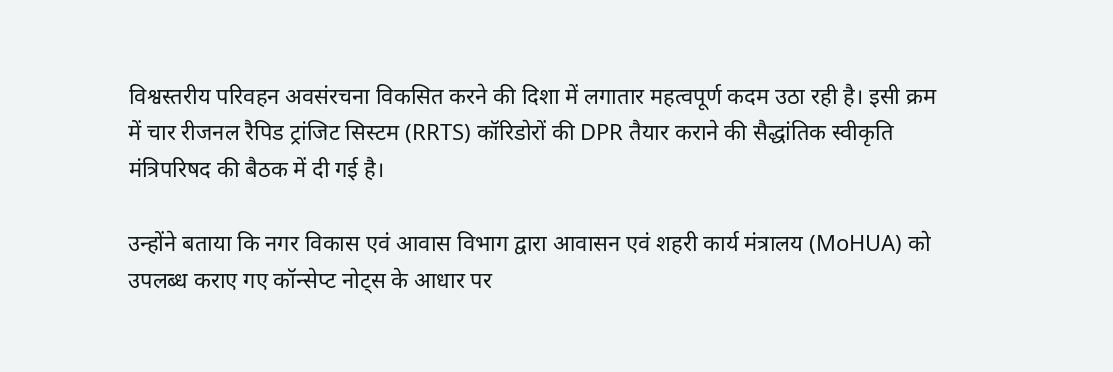विश्वस्तरीय परिवहन अवसंरचना विकसित करने की दिशा में लगातार महत्वपूर्ण कदम उठा रही है। इसी क्रम में चार रीजनल रैपिड ट्रांजिट सिस्टम (RRTS) कॉरिडोरों की DPR तैयार कराने की सैद्धांतिक स्वीकृति मंत्रिपरिषद की बैठक में दी गई है।

उन्होंने बताया कि नगर विकास एवं आवास विभाग द्वारा आवासन एवं शहरी कार्य मंत्रालय (MoHUA) को उपलब्ध कराए गए कॉन्सेप्ट नोट्स के आधार पर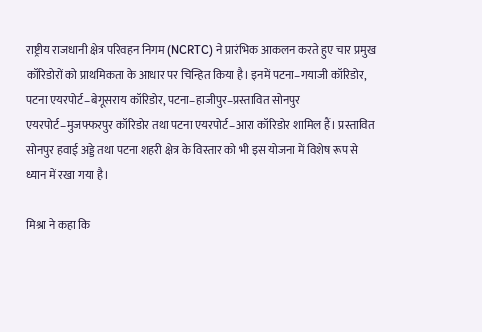राष्ट्रीय राजधानी क्षेत्र परिवहन निगम (NCRTC) ने प्रारंभिक आकलन करते हुए चार प्रमुख कॉरिडोरों को प्राथमिकता के आधार पर चिन्हित किया है। इनमें पटना–गयाजी कॉरिडोर, पटना एयरपोर्ट–बेगूसराय कॉरिडोर, पटना–हाजीपुर–प्रस्तावित सोनपुर एयरपोर्ट–मुजफ्फरपुर कॉरिडोर तथा पटना एयरपोर्ट–आरा कॉरिडोर शामिल हैं। प्रस्तावित सोनपुर हवाई अड्डे तथा पटना शहरी क्षेत्र के विस्तार को भी इस योजना में विशेष रूप से ध्यान में रखा गया है।

मिश्रा ने कहा कि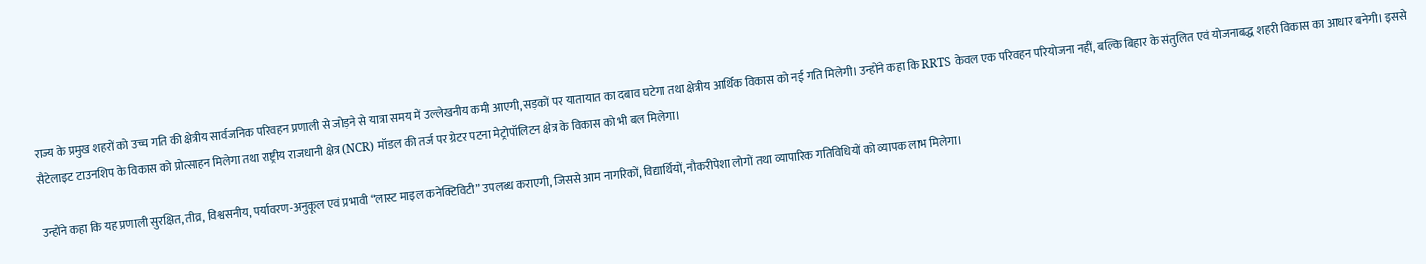राज्य के प्रमुख शहरों को उच्च गति की क्षेत्रीय सार्वजनिक परिवहन प्रणाली से जोड़ने से यात्रा समय में उल्लेखनीय कमी आएगी, सड़कों पर यातायात का दबाव घटेगा तथा क्षेत्रीय आर्थिक विकास को नई गति मिलेगी। उन्होंने कहा कि RRTS केवल एक परिवहन परियोजना नहीं, बल्कि बिहार के संतुलित एवं योजनाबद्ध शहरी विकास का आधार बनेगी। इससे सैटेलाइट टाउनशिप के विकास को प्रोत्साहन मिलेगा तथा राष्ट्रीय राजधानी क्षेत्र (NCR) मॉडल की तर्ज पर ग्रेटर पटना मेट्रोपॉलिटन क्षेत्र के विकास को भी बल मिलेगा।

उन्होंने कहा कि यह प्रणाली सुरक्षित, तीव्र, विश्वसनीय, पर्यावरण-अनुकूल एवं प्रभावी “लास्ट माइल कनेक्टिविटी” उपलब्ध कराएगी, जिससे आम नागरिकों, विद्यार्थियों, नौकरीपेशा लोगों तथा व्यापारिक गतिविधियों को व्यापक लाभ मिलेगा।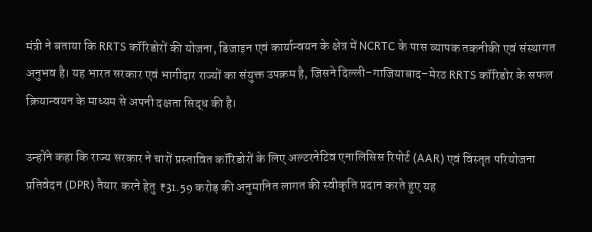मंत्री ने बताया कि RRTS कॉरिडोरों की योजना, डिजाइन एवं कार्यान्वयन के क्षेत्र में NCRTC के पास व्यापक तकनीकी एवं संस्थागत अनुभव है। यह भारत सरकार एवं भागीदार राज्यों का संयुक्त उपक्रम है, जिसने दिल्ली–गाजियाबाद–मेरठ RRTS कॉरिडोर के सफल क्रियान्वयन के माध्यम से अपनी दक्षता सिद्ध की है।

उन्होंने कहा कि राज्य सरकार ने चारों प्रस्तावित कॉरिडोरों के लिए अल्टरनेटिव एनालिसिस रिपोर्ट (AAR) एवं विस्तृत परियोजना प्रतिवेदन (DPR) तैयार करने हेतु ₹31.59 करोड़ की अनुमानित लागत की स्वीकृति प्रदान करते हुए यह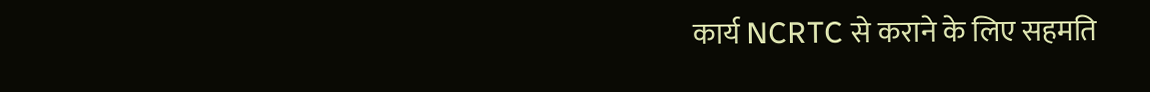कार्य NCRTC से कराने के लिए सहमति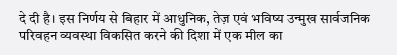दे दी है। इस निर्णय से बिहार में आधुनिक, तेज़ एवं भविष्य उन्मुख सार्वजनिक परिवहन व्यवस्था विकसित करने की दिशा में एक मील का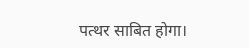पत्थर साबित होगा।